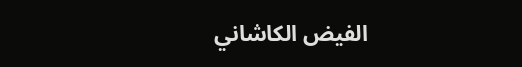الفيض الكاشاني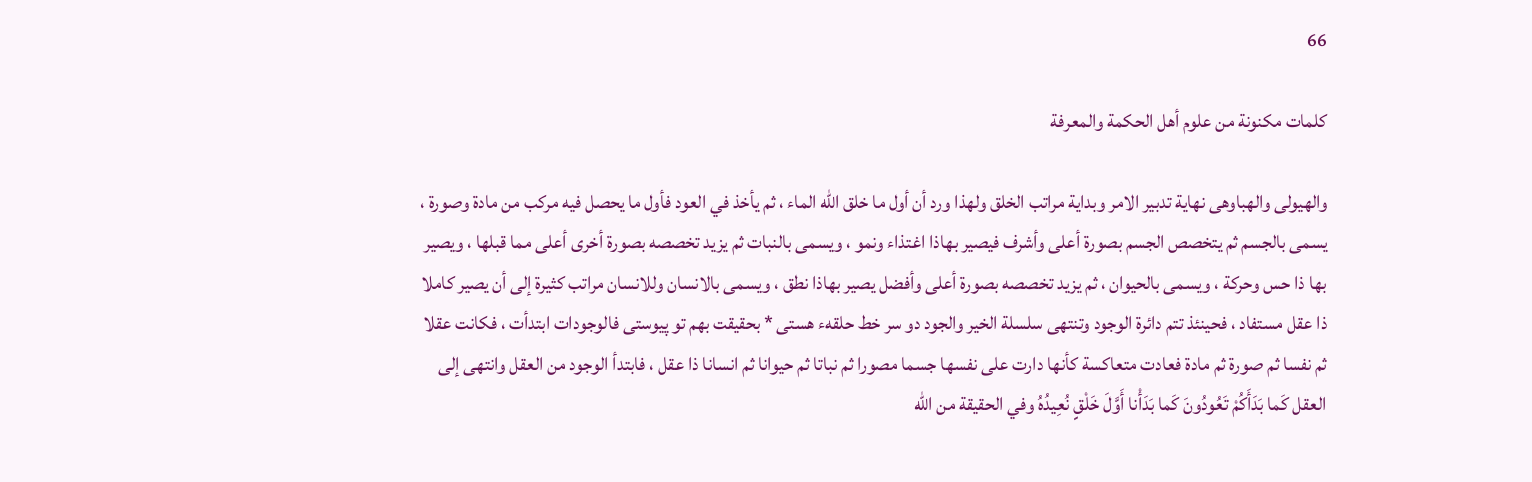66

كلمات مكنونة من علوم أهل الحكمة والمعرفة

والهيولى والهباوهى نهاية تدبير الامر وبداية مراتب الخلق ولهذا ورد أن أول ما خلق اللّه الماء ، ثم يأخذ في العود فأول ما يحصل فيه مركب من مادة وصورة ، يسمى بالجسم ثم يتخصص الجسم بصورة أعلى وأشرف فيصير بهاذا اغتذاء ونمو ، ويسمى بالنبات ثم يزيد تخصصه بصورة أخرى أعلى مما قبلها ، ويصير بها ذا حس وحركة ، ويسمى بالحيوان ، ثم يزيد تخصصه بصورة أعلى وأفضل يصير بهاذا نطق ، ويسمى بالانسان وللانسان مراتب كثيرة إلى أن يصير كاملا ذا عقل مستفاد ، فحينئذ تتم دائرة الوجود وتنتهى سلسلة الخير والجود دو سر خط حلقهء هستى * بحقيقت بهم تو پيوستى فالوجودات ابتدأت ، فكانت عقلا ثم نفسا ثم صورة ثم مادة فعادت متعاكسة كأنها دارت على نفسها جسما مصورا ثم نباتا ثم حيوانا ثم انسانا ذا عقل ، فابتدأ الوجود من العقل وانتهى إلى العقل كَما بَدَأَكُمْ تَعُودُونَ كَما بَدَأْنا أَوَّلَ خَلْقٍ نُعِيدُهُ وفي الحقيقة من اللّه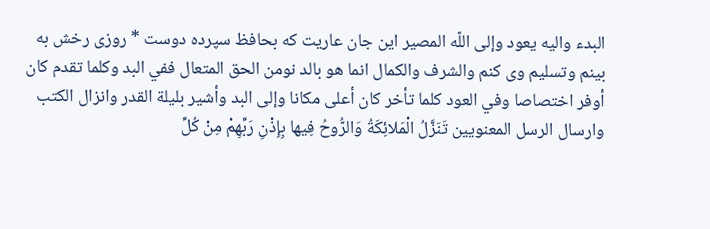البدء واليه يعود وإلى اللّه المصير اين جان عاريت كه بحافظ سپرده دوست * روزى رخش به بينم وتسليم وى كنم والشرف والكمال انما هو بالد نومن الحق المتعال ففي البد وكلما تقدم كان أوفر اختصاصا وفي العود كلما تأخر كان أعلى مكانا وإلى البد وأشير بليلة القدر وانزال الكتب وارسال الرسل المعنويين تَنَزَّلُ الْمَلائِكَةُ وَالرُّوحُ فِيها بِإِذْنِ رَبِّهِمْ مِنْ كُلِّ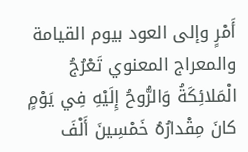أَمْرٍ وإلى العود بيوم القيامة والمعراج المعنوي تَعْرُجُ الْمَلائِكَةُ وَالرُّوحُ إِلَيْهِ فِي يَوْمٍ كانَ مِقْدارُهُ خَمْسِينَ أَلْفَ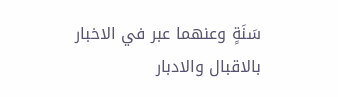سَنَةٍ وعنهما عبر في الاخبار بالاقبال والادبار